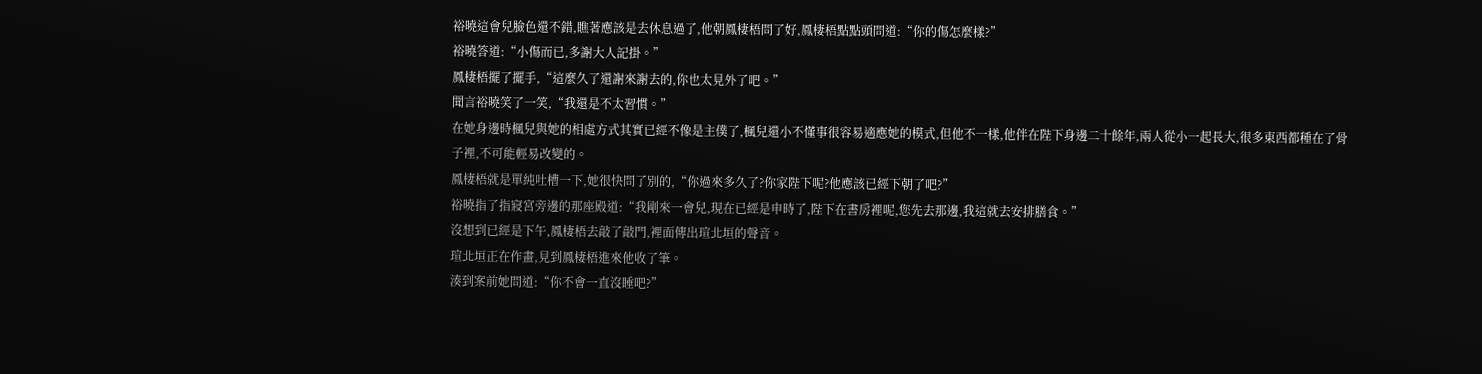裕曉這會兒臉色還不錯,瞧著應該是去休息過了,他朝鳳棲梧問了好,鳳棲梧點點頭問道:“你的傷怎麼樣?”
裕曉答道:“小傷而已,多謝大人記掛。”
鳳棲梧擺了擺手,“這麼久了還謝來謝去的,你也太見外了吧。”
聞言裕曉笑了一笑,“我還是不太習慣。”
在她身邊時楓兒與她的相處方式其實已經不像是主僕了,楓兒還小不懂事很容易適應她的模式,但他不一樣,他伴在陛下身邊二十餘年,兩人從小一起長大,很多東西都種在了骨子裡,不可能輕易改變的。
鳳棲梧就是單純吐槽一下,她很快問了別的,“你過來多久了?你家陛下呢?他應該已經下朝了吧?”
裕曉指了指寢宮旁邊的那座殿道:“我剛來一會兒,現在已經是申時了,陛下在書房裡呢,您先去那邊,我這就去安排膳食。”
沒想到已經是下午,鳳棲梧去敲了敲門,裡面傳出瑄北垣的聲音。
瑄北垣正在作畫,見到鳳棲梧進來他收了筆。
湊到案前她問道:“你不會一直沒睡吧?”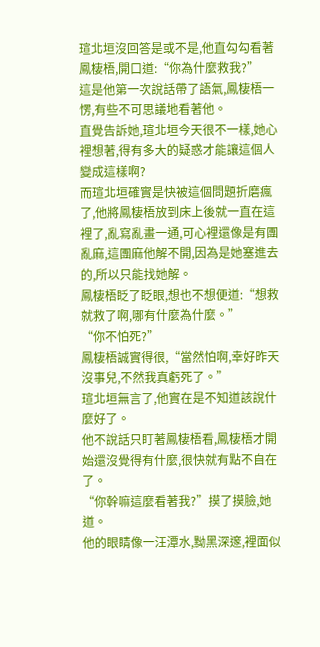瑄北垣沒回答是或不是,他直勾勾看著鳳棲梧,開口道:“你為什麼救我?”
這是他第一次說話帶了語氣,鳳棲梧一愣,有些不可思議地看著他。
直覺告訴她,瑄北垣今天很不一樣,她心裡想著,得有多大的疑惑才能讓這個人變成這樣啊?
而瑄北垣確實是快被這個問題折磨瘋了,他將鳳棲梧放到床上後就一直在這裡了,亂寫亂畫一通,可心裡還像是有團亂麻,這團麻他解不開,因為是她塞進去的,所以只能找她解。
鳳棲梧眨了眨眼,想也不想便道:“想救就救了啊,哪有什麼為什麼。”
“你不怕死?”
鳳棲梧誠實得很,“當然怕啊,幸好昨天沒事兒,不然我真虧死了。”
瑄北垣無言了,他實在是不知道該說什麼好了。
他不說話只盯著鳳棲梧看,鳳棲梧才開始還沒覺得有什麼,很快就有點不自在了。
“你幹嘛這麼看著我?”摸了摸臉,她道。
他的眼睛像一汪潭水,黝黑深邃,裡面似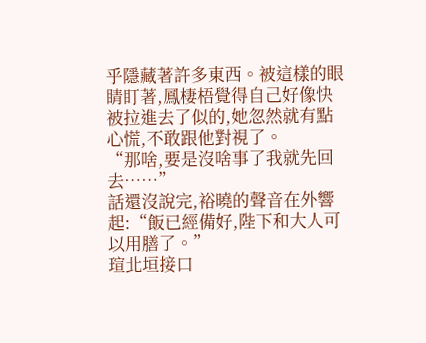乎隱藏著許多東西。被這樣的眼睛盯著,鳳棲梧覺得自己好像快被拉進去了似的,她忽然就有點心慌,不敢跟他對視了。
“那啥,要是沒啥事了我就先回去……”
話還沒說完,裕曉的聲音在外響起:“飯已經備好,陛下和大人可以用膳了。”
瑄北垣接口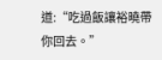道:“吃過飯讓裕曉帶你回去。”